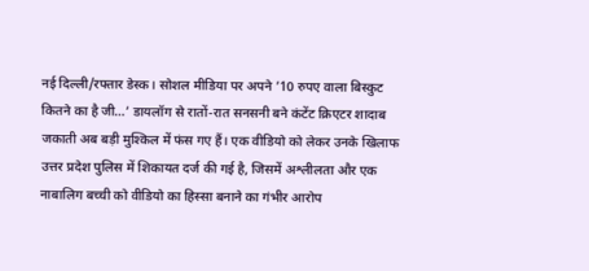नई दिल्ली/रफ्तार डेस्क। सोशल मीडिया पर अपने ’10 रुपए वाला बिस्कुट कितने का है जी…’ डायलॉग से रातों-रात सनसनी बने कंटेंट क्रिएटर शादाब जकाती अब बड़ी मुश्किल में फंस गए हैं। एक वीडियो को लेकर उनके खिलाफ उत्तर प्रदेश पुलिस में शिकायत दर्ज की गई है, जिसमें अश्लीलता और एक नाबालिग बच्ची को वीडियो का हिस्सा बनाने का गंभीर आरोप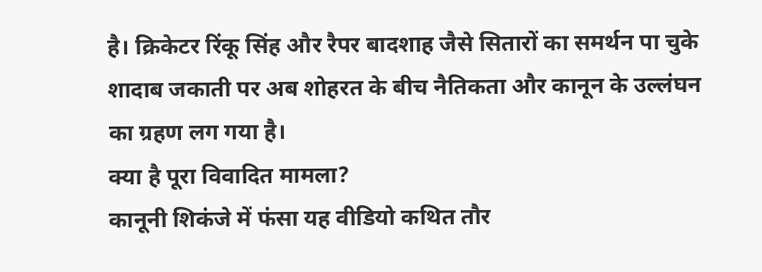है। क्रिकेटर रिंकू सिंह और रैपर बादशाह जैसे सितारों का समर्थन पा चुके शादाब जकाती पर अब शोहरत के बीच नैतिकता और कानून के उल्लंघन का ग्रहण लग गया है।
क्या है पूरा विवादित मामला?
कानूनी शिकंजे में फंसा यह वीडियो कथित तौर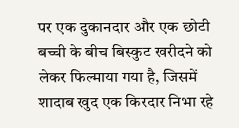पर एक दुकानदार और एक छोटी बच्ची के बीच बिस्कुट खरीदने को लेकर फिल्माया गया है, जिसमें शादाब खुद एक किरदार निभा रहे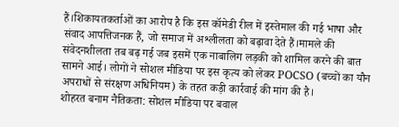हैं।शिकायतकर्ताओं का आरोप है कि इस कॉमेडी रील में इस्तेमाल की गई भाषा और संवाद आपत्तिजनक हैं, जो समाज में अश्लीलता को बढ़ावा देते हैं।मामले की संवेदनशीलता तब बढ़ गई जब इसमें एक नाबालिग लड़की को शामिल करने की बात सामने आई। लोगों ने सोशल मीडिया पर इस कृत्य को लेकर POCSO (बच्चों का यौन अपराधों से संरक्षण अधिनियम) के तहत कड़ी कार्रवाई की मांग की है।
शोहरत बनाम नैतिकता: सोशल मीडिया पर बवाल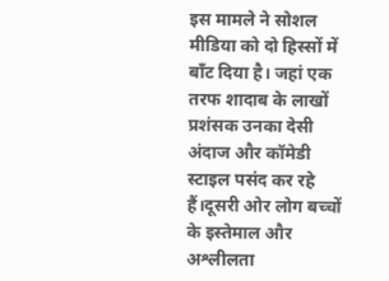इस मामले ने सोशल मीडिया को दो हिस्सों में बाँट दिया है। जहां एक तरफ शादाब के लाखों प्रशंसक उनका देसी अंदाज और कॉमेडी स्टाइल पसंद कर रहे हैं।दूसरी ओर लोग बच्चों के इस्तेमाल और अश्लीलता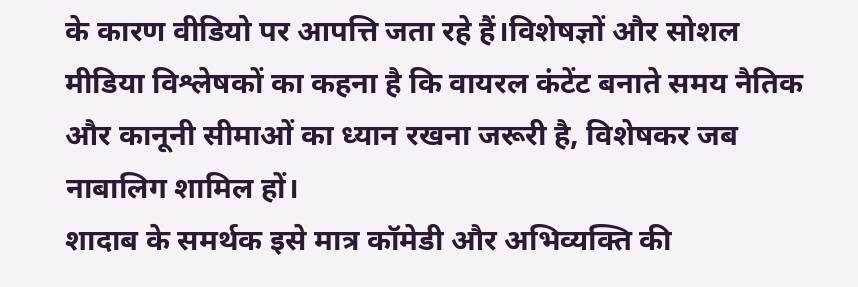के कारण वीडियो पर आपत्ति जता रहे हैं।विशेषज्ञों और सोशल मीडिया विश्लेषकों का कहना है कि वायरल कंटेंट बनाते समय नैतिक और कानूनी सीमाओं का ध्यान रखना जरूरी है, विशेषकर जब नाबालिग शामिल हों।
शादाब के समर्थक इसे मात्र कॉमेडी और अभिव्यक्ति की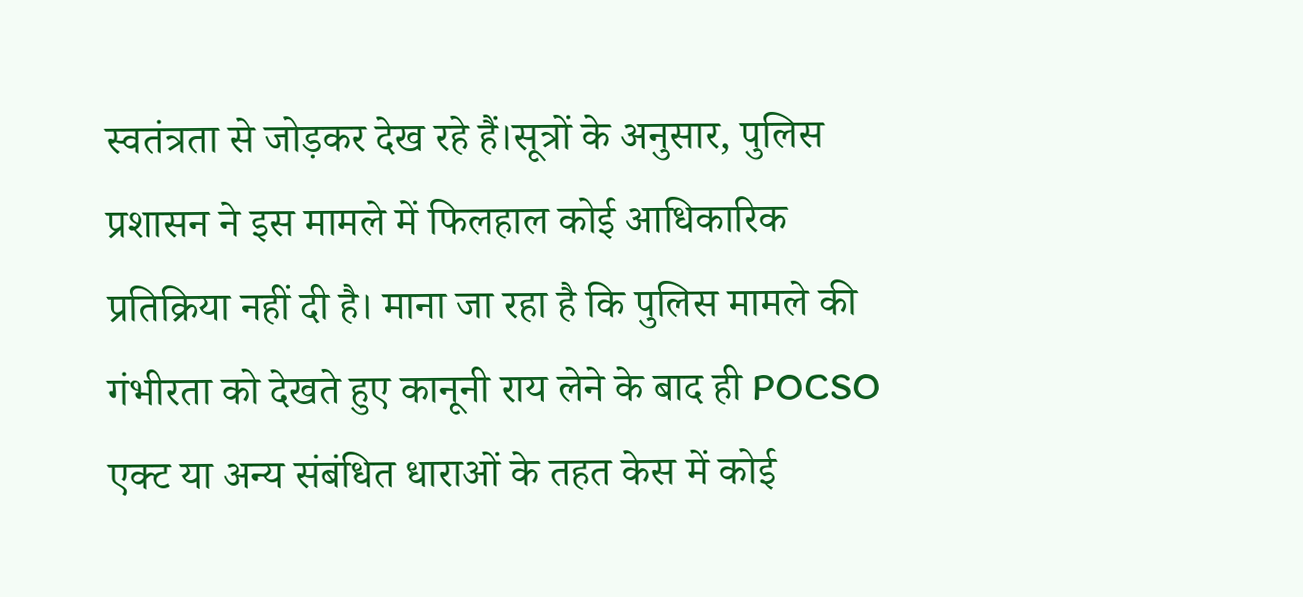स्वतंत्रता से जोड़कर देख रहे हैं।सूत्रों के अनुसार, पुलिस प्रशासन ने इस मामले में फिलहाल कोई आधिकारिक प्रतिक्रिया नहीं दी है। माना जा रहा है कि पुलिस मामले की गंभीरता को देखते हुए कानूनी राय लेने के बाद ही POCSO एक्ट या अन्य संबंधित धाराओं के तहत केस में कोई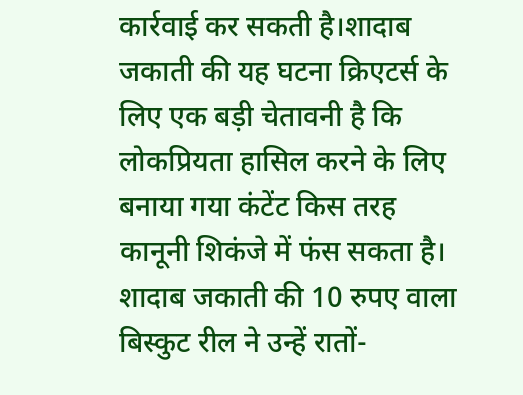कार्रवाई कर सकती है।शादाब जकाती की यह घटना क्रिएटर्स के लिए एक बड़ी चेतावनी है कि लोकप्रियता हासिल करने के लिए बनाया गया कंटेंट किस तरह कानूनी शिकंजे में फंस सकता है।
शादाब जकाती की 10 रुपए वाला बिस्कुट रील ने उन्हें रातों-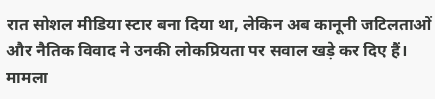रात सोशल मीडिया स्टार बना दिया था, लेकिन अब कानूनी जटिलताओं और नैतिक विवाद ने उनकी लोकप्रियता पर सवाल खड़े कर दिए हैं। मामला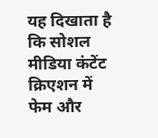यह दिखाता है कि सोशल मीडिया कंटेंट क्रिएशन में फेम और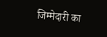जिम्मेदारी का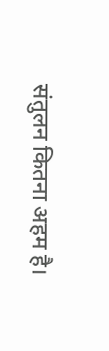संतुलन कितना अहम है।